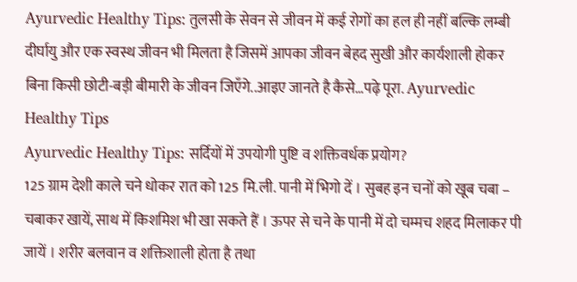Ayurvedic Healthy Tips: तुलसी के सेवन से जीवन में कई रोगों का हल ही नहीं बल्कि लम्बी दीर्घायु और एक स्वस्थ जीवन भी मिलता है जिसमें आपका जीवन बेहद सुखी और कार्यशाली होकर बिना किसी छोटी-बड़ी बीमारी के जीवन जिएँगे..आइए जानते है कैसे…पढ़े पूरा. Ayurvedic Healthy Tips
Ayurvedic Healthy Tips: सर्दियों में उपयोगी पुष्टि व शक्तिवर्धक प्रयोग?
125 ग्राम देशी काले चने धोकर रात को 125 मि.ली. पानी में भिगो दें । सुबह इन चनों को खूब चबा – चबाकर खायें, साथ में किशमिश भी खा सकते हैं । ऊपर से चने के पानी में दो चम्मच शहद मिलाकर पी जायें । शरीर बलवान व शक्तिशाली होता है तथा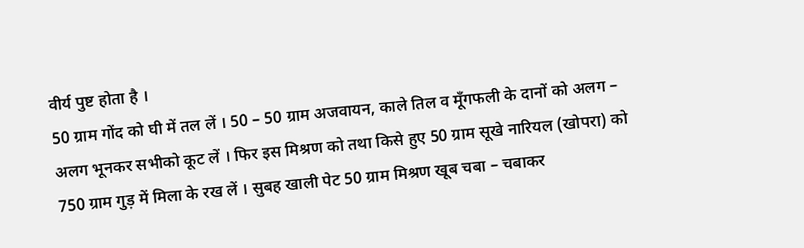वीर्य पुष्ट होता है ।
50 ग्राम गोंद को घी में तल लें । 50 – 50 ग्राम अजवायन, काले तिल व मूँगफली के दानों को अलग – अलग भूनकर सभीको कूट लें । फिर इस मिश्रण को तथा किसे हुए 50 ग्राम सूखे नारियल (खोपरा) को 750 ग्राम गुड़ में मिला के रख लें । सुबह खाली पेट 50 ग्राम मिश्रण खूब चबा – चबाकर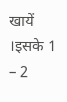खायें ।इसके 1 – 2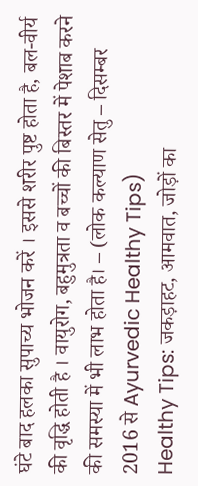घंटे बाद हलका सुपाच्य भोजन करें । इससे शरीर पुष्ट होता है, बल-वीर्य की वृद्धि होती है । वायुरोग, बहुमुत्रता व बच्चों की बिस्तर में पेशाब करने की समस्या में भी लाभ होता है। – (लोक कल्याण सेतु – दिसम्बर 2016 से Ayurvedic Healthy Tips)
Healthy Tips: जकड़ाहट, आमवात, जोड़ों का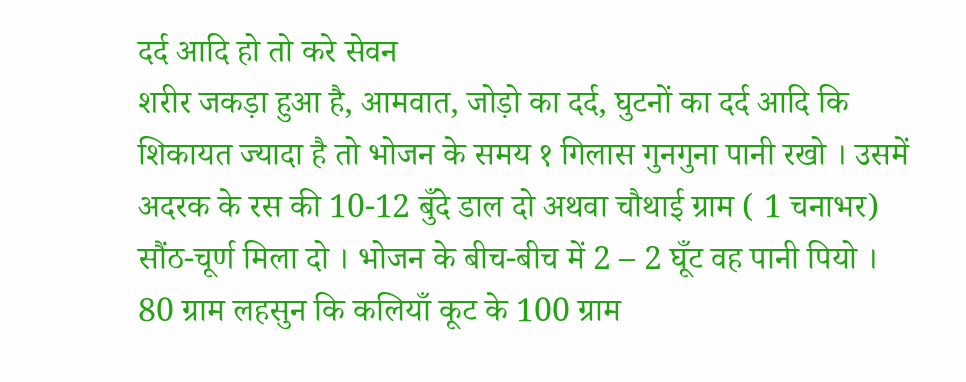दर्द आदि हो तो करे सेवन
शरीर जकड़ा हुआ है, आमवात, जोड़ो का दर्द, घुटनों का दर्द आदि कि शिकायत ज्यादा है तो भोजन के समय १ गिलास गुनगुना पानी रखो । उसमें अदरक के रस की 10-12 बुँदे डाल दो अथवा चौथाई ग्राम ( 1 चनाभर) सौंठ-चूर्ण मिला दो । भोजन के बीच-बीच में 2 – 2 घूँट वह पानी पियो ।
80 ग्राम लहसुन कि कलियाँ कूट के 100 ग्राम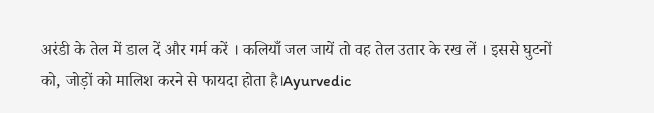अरंडी के तेल में डाल दें और गर्म करें । कलियाँ जल जायें तो वह तेल उतार के रख लें । इससे घुटनों को, जोड़ों को मालिश करने से फायदा होता है।Ayurvedic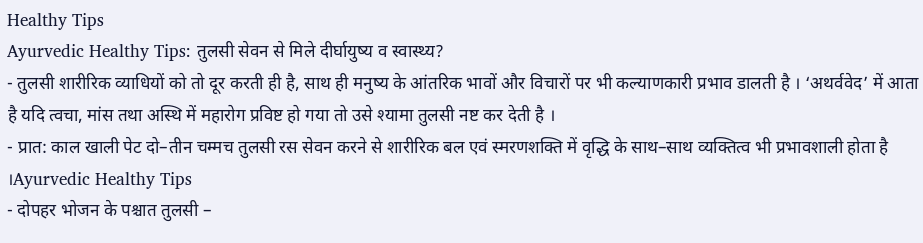Healthy Tips
Ayurvedic Healthy Tips: तुलसी सेवन से मिले दीर्घायुष्य व स्वास्थ्य?
- तुलसी शारीरिक व्याधियों को तो दूर करती ही है, साथ ही मनुष्य के आंतरिक भावों और विचारों पर भी कल्याणकारी प्रभाव डालती है । ‘अथर्ववेद’ में आता है यदि त्वचा, मांस तथा अस्थि में महारोग प्रविष्ट हो गया तो उसे श्यामा तुलसी नष्ट कर देती है ।
- प्रात: काल खाली पेट दो–तीन चम्मच तुलसी रस सेवन करने से शारीरिक बल एवं स्मरणशक्ति में वृद्धि के साथ–साथ व्यक्तित्व भी प्रभावशाली होता है ।Ayurvedic Healthy Tips
- दोपहर भोजन के पश्चात तुलसी –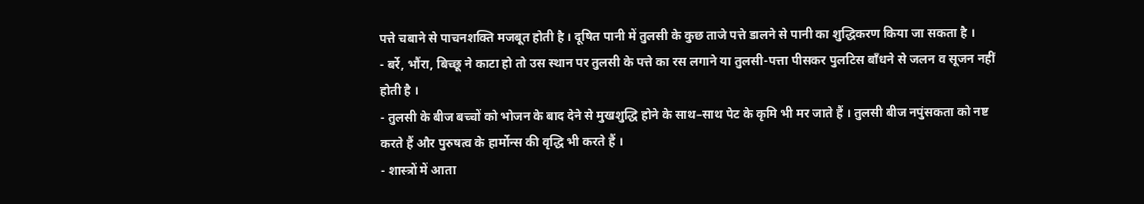पत्ते चबाने से पाचनशक्ति मजबूत होती है । दूषित पानी में तुलसी के कुछ ताजे पत्ते डालने से पानी का शुद्धिकरण किया जा सकता है ।
- बर्रे, भौंरा, बिच्छू ने काटा हो तो उस स्थान पर तुलसी के पत्ते का रस लगाने या तुलसी-पत्ता पीसकर पुलटिस बाँधने से जलन व सूजन नहीं होती है ।
- तुलसी के बीज बच्चों को भोजन के बाद देने से मुखशुद्धि होने के साथ–साथ पेट के कृमि भी मर जाते हैं । तुलसी बीज नपुंसकता को नष्ट करते हैं और पुरुषत्व के हार्मोन्स की वृद्धि भी करते हैं ।
- शास्त्रों में आता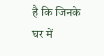है कि जिनके घर में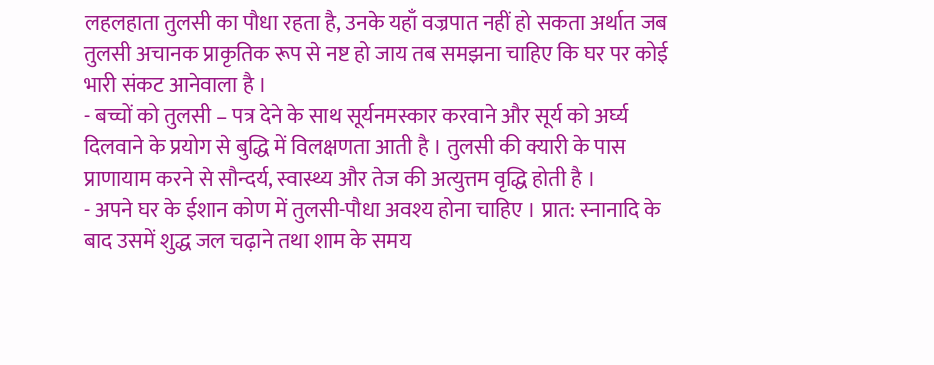लहलहाता तुलसी का पौधा रहता है, उनके यहाँ वज्रपात नहीं हो सकता अर्थात जब तुलसी अचानक प्राकृतिक रूप से नष्ट हो जाय तब समझना चाहिए कि घर पर कोई भारी संकट आनेवाला है ।
- बच्चों को तुलसी – पत्र देने के साथ सूर्यनमस्कार करवाने और सूर्य को अर्घ्य दिलवाने के प्रयोग से बुद्धि में विलक्षणता आती है । तुलसी की क्यारी के पास प्राणायाम करने से सौन्दर्य, स्वास्थ्य और तेज की अत्युत्तम वृद्धि होती है ।
- अपने घर के ईशान कोण में तुलसी-पौधा अवश्य होना चाहिए । प्रात: स्नानादि के बाद उसमें शुद्ध जल चढ़ाने तथा शाम के समय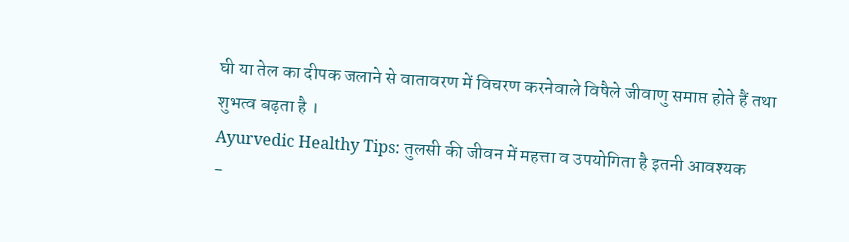घी या तेल का दीपक जलाने से वातावरण में विचरण करनेवाले विषैले जीवाणु समाप्त होते हैं तथा शुभत्व बढ़ता है ।
Ayurvedic Healthy Tips: तुलसी की जीवन में महत्ता व उपयोगिता है इतनी आवश्यक
-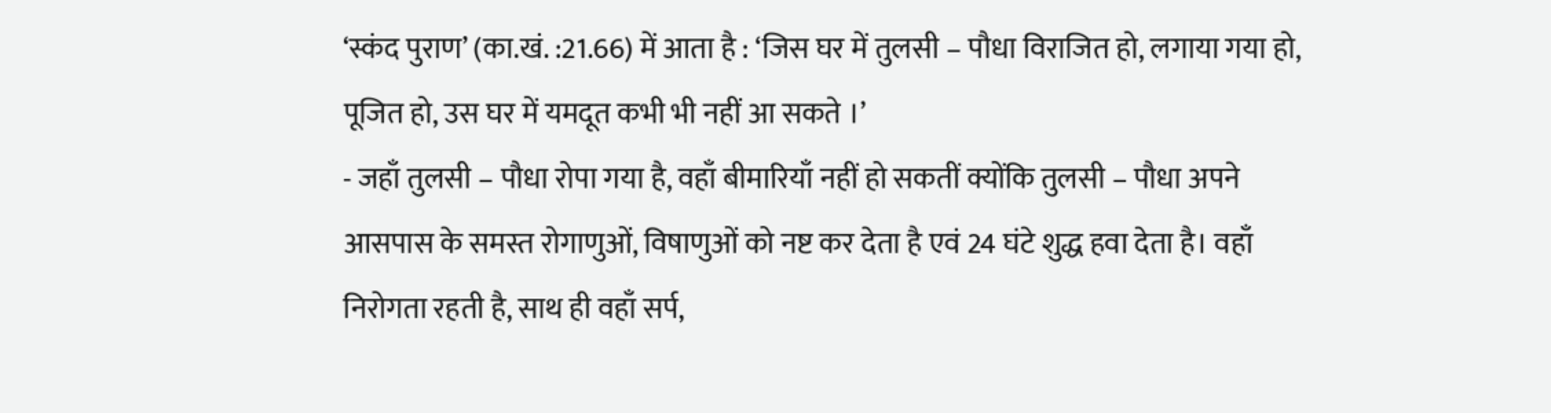‘स्कंद पुराण’ (का.खं. :21.66) में आता है : ‘जिस घर में तुलसी – पौधा विराजित हो, लगाया गया हो, पूजित हो, उस घर में यमदूत कभी भी नहीं आ सकते ।’
- जहाँ तुलसी – पौधा रोपा गया है, वहाँ बीमारियाँ नहीं हो सकतीं क्योंकि तुलसी – पौधा अपने आसपास के समस्त रोगाणुओं, विषाणुओं को नष्ट कर देता है एवं 24 घंटे शुद्ध हवा देता है। वहाँ निरोगता रहती है, साथ ही वहाँ सर्प,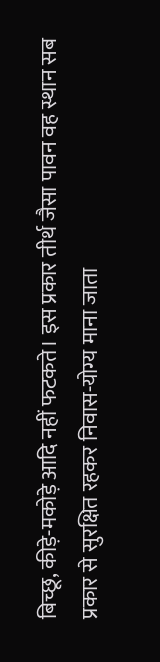बिच्छू, कीड़े-मकोड़े आदि नहीं फटकते। इस प्रकार तीर्थ जैसा पावन वह स्थान सब प्रकार से सुरक्षित रहकर निवास-योग्य माना जाता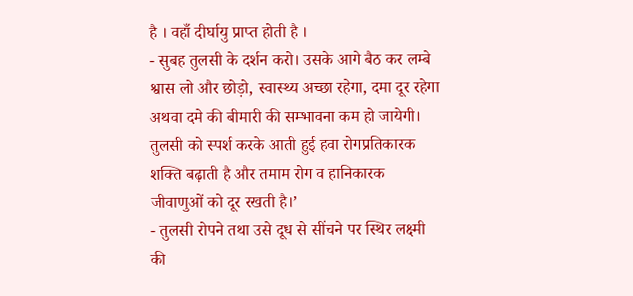है । वहाँ दीर्घायु प्राप्त होती है ।
- सुबह तुलसी के दर्शन करो। उसके आगे बैठ कर लम्बे श्वास लो और छोड़ो, स्वास्थ्य अच्छा रहेगा, दमा दूर रहेगा अथवा दमे की बीमारी की सम्भावना कम हो जायेगी। तुलसी को स्पर्श करके आती हुई हवा रोगप्रतिकारक शक्ति बढ़ाती है और तमाम रोग व हानिकारक जीवाणुओं को दूर रखती है।’
- तुलसी रोपने तथा उसे दूध से सींचने पर स्थिर लक्ष्मी की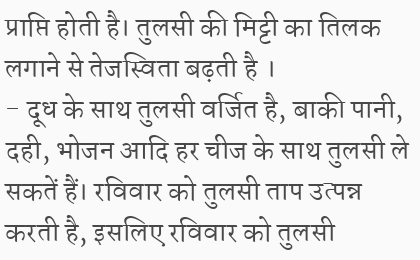प्राप्ति होती है। तुलसी की मिट्टी का तिलक लगाने से तेजस्विता बढ़ती है ।
- दूध के साथ तुलसी वर्जित है, बाकी पानी, दही, भोजन आदि हर चीज के साथ तुलसी ले सकतें हैं। रविवार को तुलसी ताप उत्पन्न करती है, इसलिए रविवार को तुलसी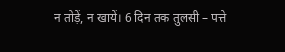न तोड़ें, न खायें। 6 दिन तक तुलसी – पत्ते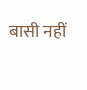बासी नहीं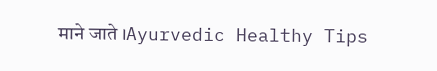माने जाते ।Ayurvedic Healthy Tips